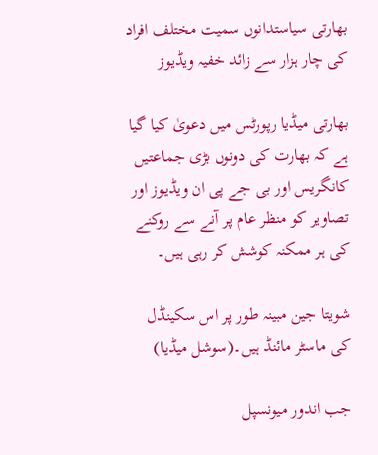بھارتی سیاستدانوں سمیت مختلف افراد کی چار ہزار سے زائد خفیہ ویڈیوز

بھارتی میڈیا رپورٹس میں دعویٰ کیا گیا ہے کہ بھارت کی دونوں بڑی جماعتیں کانگریس اور بی جے پی ان ویڈیوز اور تصاویر کو منظر عام پر آنے سے روکنے کی ہر ممکنہ کوشش کر رہی ہیں۔

شویتا جین مبینہ طور پر اس سکینڈل کی ماسٹر مائنڈ ہیں۔(سوشل میڈیا)

جب اندور میونسپل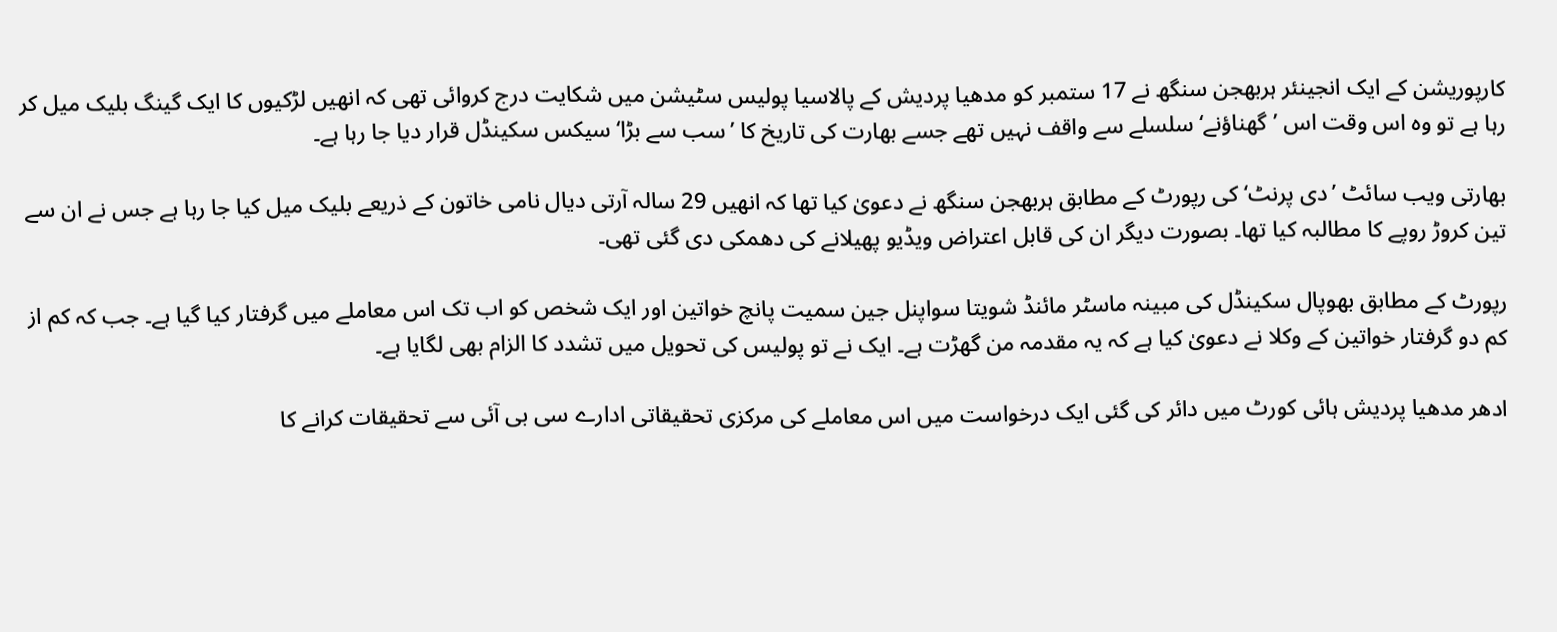کارپوریشن کے ایک انجینئر ہربھجن سنگھ نے 17 ستمبر کو مدھیا پردیش کے پالاسیا پولیس سٹیشن میں شکایت درج کروائی تھی کہ انھیں لڑکیوں کا ایک گینگ بلیک میل کر رہا ہے تو وہ اس وقت اس ’گھناؤنے‘ سلسلے سے واقف نہیں تھے جسے بھارت کی تاریخ کا ’سب سے بڑا‘ سیکس سکینڈل قرار دیا جا رہا ہے۔

بھارتی ویب سائٹ ’دی پرنٹ‘ کی رپورٹ کے مطابق ہربھجن سنگھ نے دعویٰ کیا تھا کہ انھیں 29 سالہ آرتی دیال نامی خاتون کے ذریعے بلیک میل کیا جا رہا ہے جس نے ان سے تین کروڑ روپے کا مطالبہ کیا تھا۔ بصورت دیگر ان کی قابل اعتراض ویڈیو پھیلانے کی دھمکی دی گئی تھی۔

رپورٹ کے مطابق بھوپال سکینڈل کی مبینہ ماسٹر مائنڈ شویتا سواپنل جین سمیت پانچ خواتین اور ایک شخص کو اب تک اس معاملے میں گرفتار کیا گیا ہے۔ جب کہ کم از کم دو گرفتار خواتین کے وکلا نے دعویٰ کیا ہے کہ یہ مقدمہ من گھڑت ہے۔ ایک نے تو پولیس کی تحویل میں تشدد کا الزام بھی لگایا ہے۔

ادھر مدھیا پردیش ہائی کورٹ میں دائر کی گئی ایک درخواست میں اس معاملے کی مرکزی تحقیقاتی ادارے سی بی آئی سے تحقیقات کرانے کا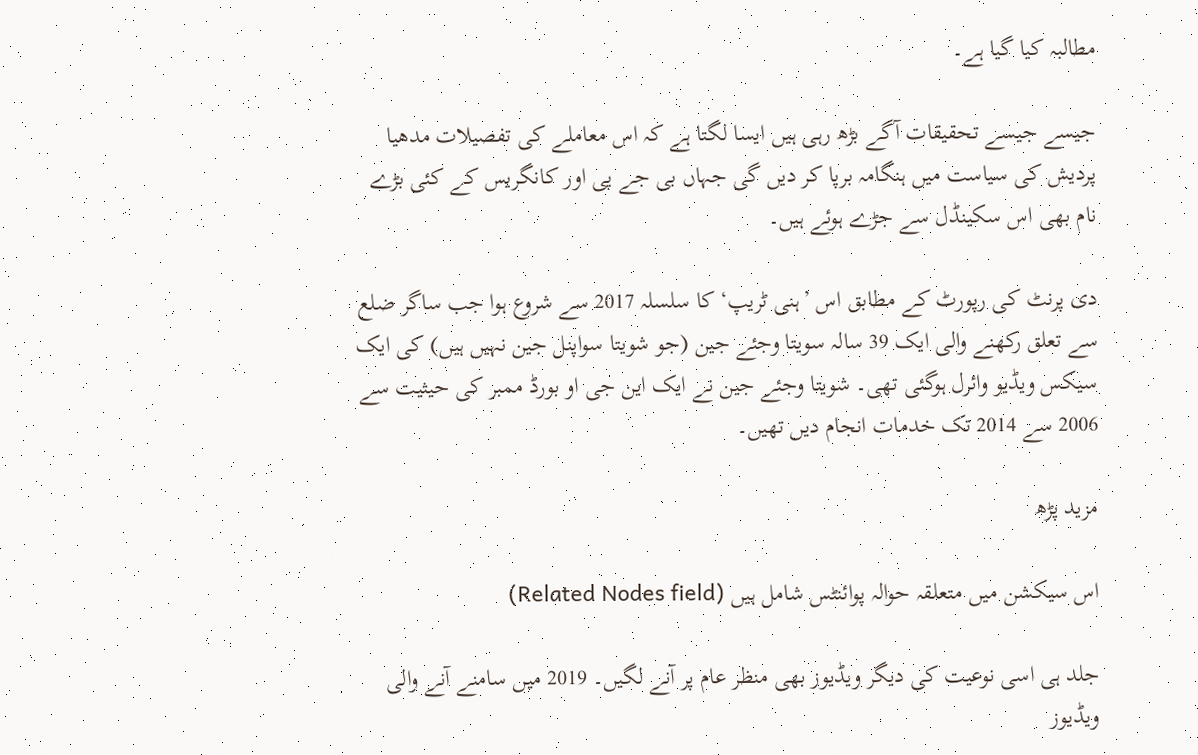مطالبہ کیا گیا ہے۔

جیسے جیسے تحقیقات آگے بڑھ رہی ہیں ایسا لگتا ہے کہ اس معاملے کی تفصیلات مدھیا پردیش کی سیاست میں ہنگامہ برپا کر دیں گی جہاں بی جے پی اور کانگریس کے کئی بڑے نام بھی اس سکینڈل سے جڑے ہوئے ہیں۔

دی پرنٹ کی رپورٹ کے مطابق اس ’ہنی ٹریپ‘ کا سلسلہ 2017 سے شروع ہوا جب ساگر ضلع سے تعلق رکھنے والی ایک 39 سالہ سویتا وجئے جین (جو شویتا سواپنل جین نہیں ہیں) کی ایک سیکس ویڈیو وائرل ہوگئی تھی۔ شویتا وجئے جین نے ایک این جی او بورڈ ممبر کی حیثیت سے 2006 سے 2014 تک خدمات انجام دیں تھیں۔

مزید پڑھ

اس سیکشن میں متعلقہ حوالہ پوائنٹس شامل ہیں (Related Nodes field)

جلد ہی اسی نوعیت کی دیگر ویڈیوز بھی منظر عام پر آنے لگیں۔ 2019 میں سامنے آنے والی ویڈیوز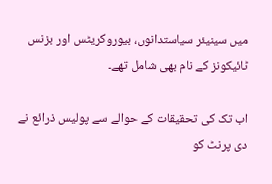میں سینیئر سیاستدانوں، بیوروکریٹس اور بزنس ٹائیکونز کے نام بھی شامل تھے۔

اب تک کی تحقیقات کے حوالے سے پولیس ذرائع نے دی پرنٹ کو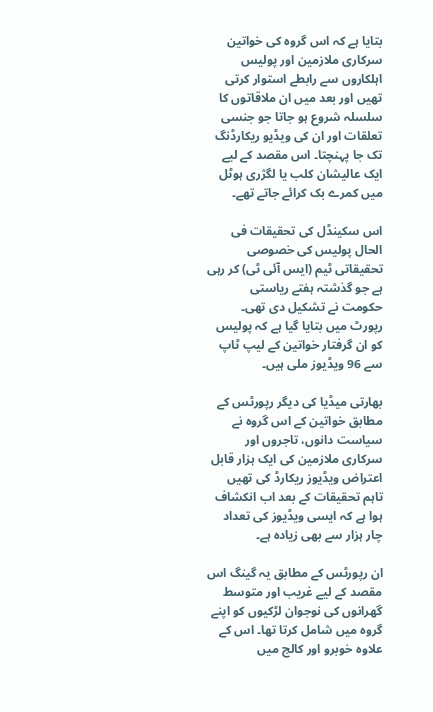بتایا ہے کہ اس گروہ کی خواتین سرکاری ملازمین اور پولیس اہلکاروں سے رابطے استوار کرتی تھیں اور بعد میں ان ملاقاتوں کا سلسلہ شروع ہو جاتا جو جنسی تعلقات اور ان کی ویڈیو ریکارڈنگ تک جا پہنچتا۔ اس مقصد کے لیے ایک عالیشان کلب یا لگژری ہوٹل میں کمرے بک کرائے جاتے تھے۔

اس سکینڈل کی تحقیقات فی الحال پولیس کی خصوصی تحقیقاتی ٹیم (ایس آئی ٹی) کر رہی ہے جو گذشتہ ہفتے ریاستی حکومت نے تشکیل دی تھی۔ رپورٹ میں بتایا گیا ہے کہ پولیس کو ان گرفتار خواتین کے لیپ ٹاپ سے 96 ویڈیوز ملی ہیں۔

بھارتی میڈیا کی دیگر رپورٹس کے مطابق خواتین کے اس گروہ نے سیاست دانوں، تاجروں اور سرکاری ملازمین کی ایک ہزار قابل اعتراض ویڈیوز ریکارڈ کی تھیں تاہم تحقیقات کے بعد اب انکشاف ہوا ہے کہ ایسی ویڈیوز کی تعداد چار ہزار سے بھی زیادہ ہے۔

ان رپورٹس کے مطابق یہ گینگ اس مقصد کے لیے غریب اور متوسط گھرانوں کی نوجوان لڑکیوں کو اپنے گروہ میں شامل کرتا تھا۔ اس کے علاوہ خوبرو اور کالج میں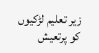زیر تعلیم لڑکیوں کو پرتعیش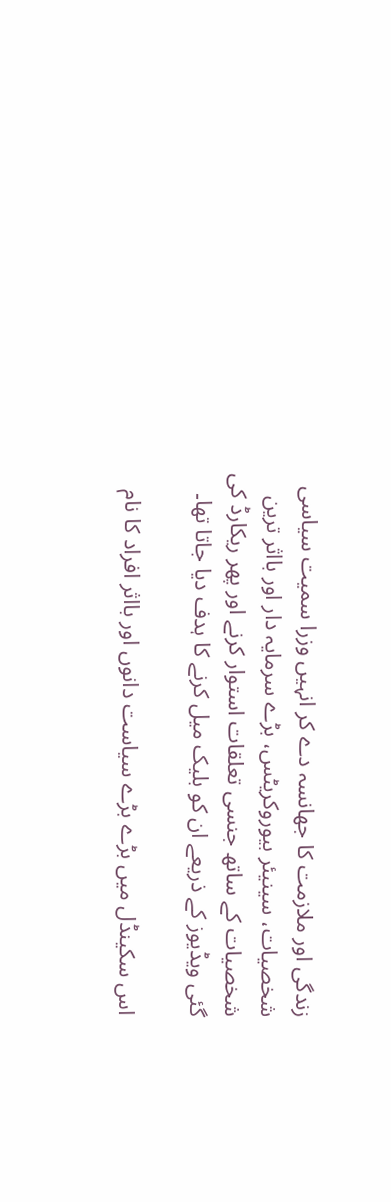زندگی اور ملازمت کا جھانسہ دے کر انہیں وزرا سمیت سیاسی شخصیات، سینیئر بیوروکریٹس، بڑے سرمایہ دار اور بااثر ترین شخصیات کے ساتھ جنسی تعلقات استوار کرنے اور پھر ریکارڈ کی گئی ویڈیوز کے ذریعے ان کو بلیک میل کرنے کا ہدف دیا جاتا تھا۔

اس سکینڈل میں بڑے بڑے سیاست دانوں اور بااثر افراد کا نام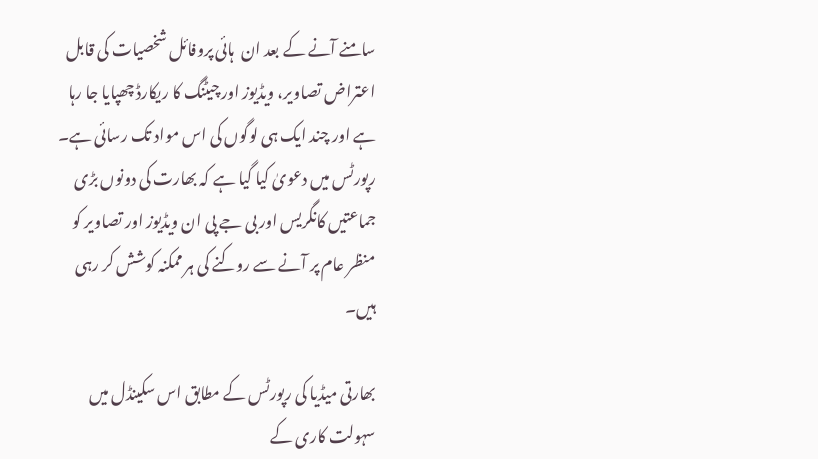سامنے آنے کے بعد ان  ہائی پروفائل شخصیات کی قابل اعتراض تصاویر، ویڈیوز اور چیٹنگ کا ریکارڈ چھپایا جا رہا ہے اور چند ایک ہی لوگوں کی اس مواد تک رسائی ہے۔ رپورٹس میں دعویٰ کیا گیا ہے کہ بھارت کی دونوں بڑی جماعتیں کانگریس اور بی جے پی ان ویڈیوز اور تصاویر کو منظر عام پر آنے سے روکنے کی ہر ممکنہ کوشش کر رہی ہیں۔

بھارتی میڈیا کی رپورٹس کے مطابق اس سکینڈل میں سہولت کاری کے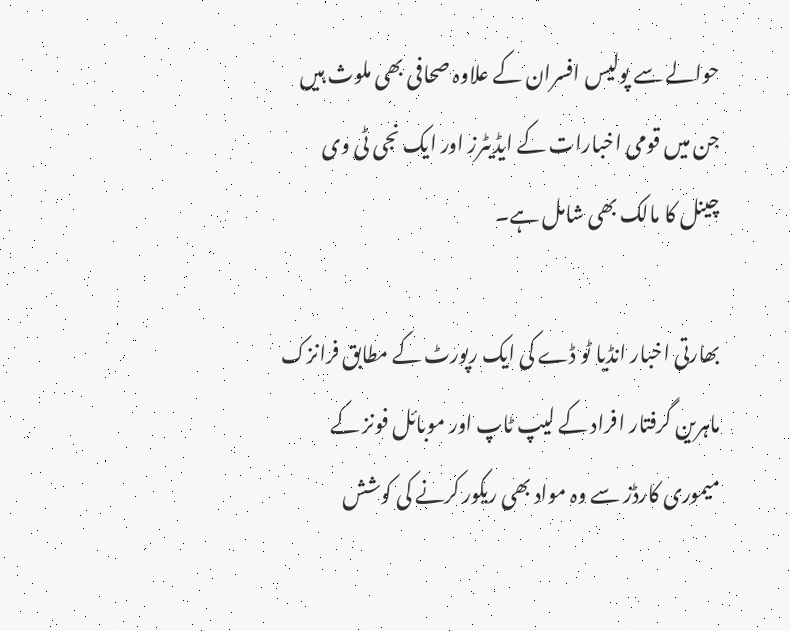حوالے سے پولیس افسران کے علاوہ صحافی بھی ملوث ہیں جن میں قومی اخبارات کے ایڈیٹرز اور ایک نجی ٹی وی چینل کا مالک بھی شامل ہے۔

بھارتی اخبار انڈیا ٹو ڈے کی ایک رپورٹ کے مطابق فرانزک ماہرین گرفتار افراد کے لیپ ٹاپ اور موبائل فونز کے میموری کارڈز سے وہ مواد بھی ریکور کرنے کی کوشش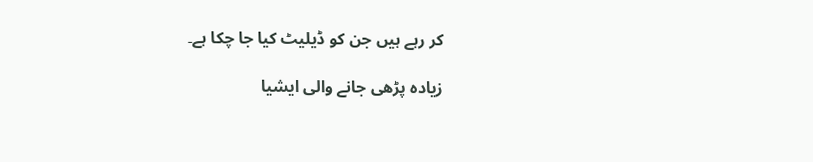کر رہے ہیں جن کو ڈیلیٹ کیا جا چکا ہے۔

زیادہ پڑھی جانے والی ایشیا